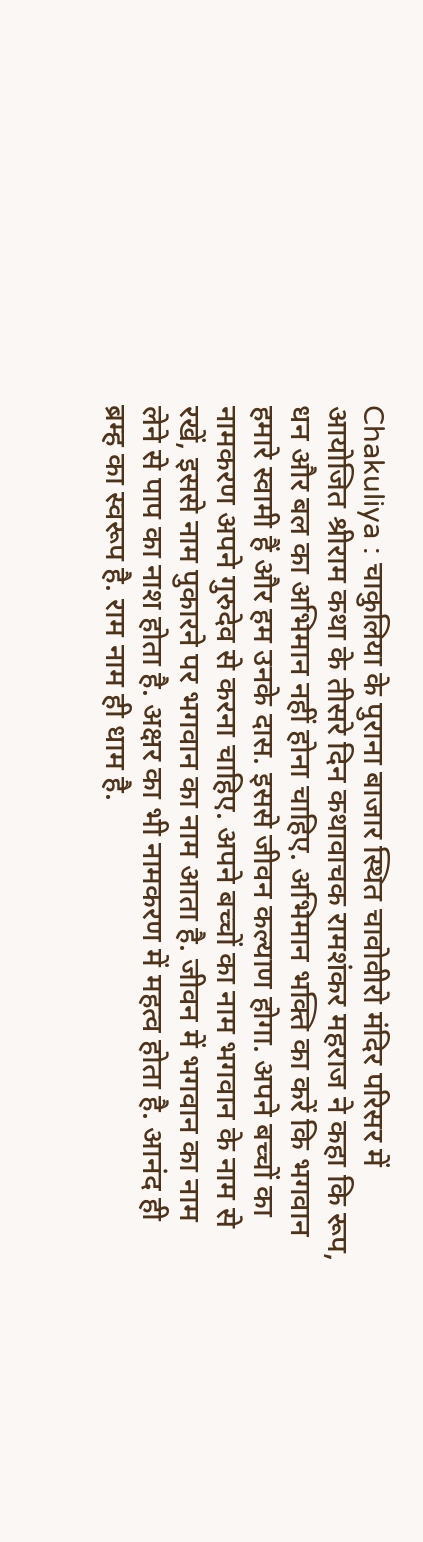Chakuliya : चाकुलिया के पुराना बाजार स्थित चावोवीरो मंदिर परिसर में आयोजित श्रीराम कथा के तीसरे दिन कथावाचक रामशंकर महराज ने कहा कि रूप, धन और बल का अभिमान नहीं होना चाहिए. अभिमान भक्ति का करें कि भगवान हमारे स्वामी हैं और हम उनके दास. इससे जीवन कल्याण होगा. अपने बच्चों का नामकरण अपने गुरुदेव से करना चाहिए. अपने बच्चों का नाम भगवान के नाम से रखें, इससे नाम पुकारने पर भगवान का नाम आता है. जीवन में भगवान का नाम लेने से पाप का नाश होता है. अक्षर का भी नामकरण में महत्व होता है. आनंद ही ब्रम्ह का स्वरूप है. राम नाम ही धाम है.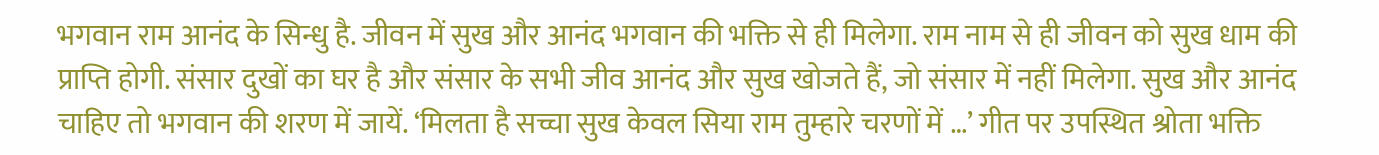भगवान राम आनंद के सिन्धु है. जीवन में सुख और आनंद भगवान की भक्ति से ही मिलेगा. राम नाम से ही जीवन को सुख धाम की प्राप्ति होगी. संसार दुखों का घर है और संसार के सभी जीव आनंद और सुख खोजते हैं, जो संसार में नहीं मिलेगा. सुख और आनंद चाहिए तो भगवान की शरण में जायें. ‘मिलता है सच्चा सुख केवल सिया राम तुम्हारे चरणों में …’ गीत पर उपस्थित श्रोता भक्ति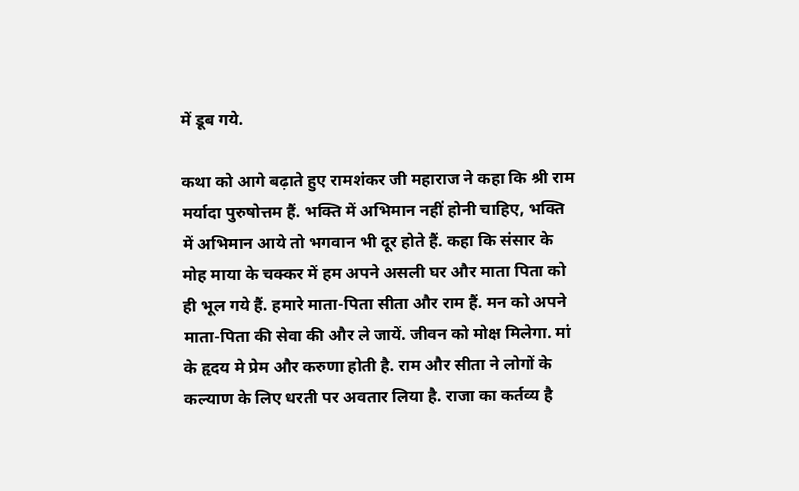में डूब गये.

कथा को आगे बढ़ाते हुए रामशंकर जी महाराज ने कहा कि श्री राम मर्यादा पुरुषोत्तम हैं. भक्ति में अभिमान नहीं होनी चाहिए, भक्ति में अभिमान आये तो भगवान भी दूर होते हैं. कहा कि संसार के मोह माया के चक्कर में हम अपने असली घर और माता पिता को ही भूल गये हैं. हमारे माता-पिता सीता और राम हैं. मन को अपने माता-पिता की सेवा की और ले जायें. जीवन को मोक्ष मिलेगा. मां के हृदय मे प्रेम और करुणा होती है. राम और सीता ने लोगों के कल्याण के लिए धरती पर अवतार लिया है. राजा का कर्तव्य है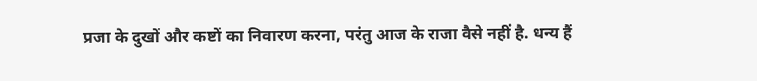प्रजा के दुखों और कष्टों का निवारण करना, परंतु आज के राजा वैसे नहीं है. धन्य हैं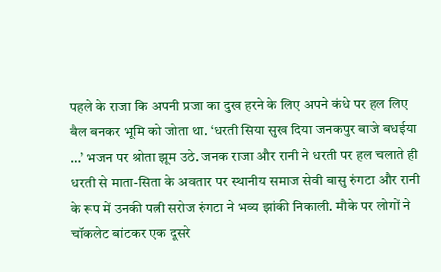पहले के राजा कि अपनी प्रजा का दुख हरने के लिए अपने कंधे पर हल लिए बैल बनकर भूमि को जोता था. ‘धरती सिया सुख दिया जनकपुर बाजे बधईया …’ भजन पर श्रोता झूम उठे. जनक राजा और रानी ने धरती पर हल चलाते ही धरती से माता-सिता के अवतार पर स्थानीय समाज सेवी बासु रुंगटा और रानी के रूप में उनकी पत्नी सरोज रुंगटा ने भव्य झांकी निकाली. मौके पर लोगों ने चॉकलेट बांटकर एक दूसरे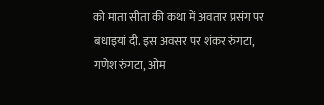को माता सीता की कथा में अवतार प्रसंग पर बधाइयां दी. इस अवसर पर शंकर रुंगटा, गणेश रुंगटा, ओम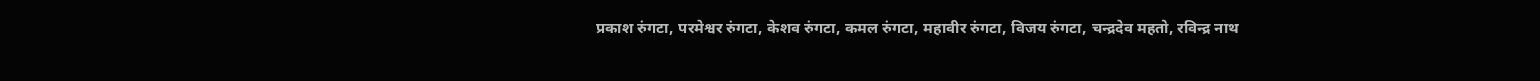प्रकाश रुंगटा, परमेश्वर रुंगटा, केशव रुंगटा, कमल रुंगटा, महावीर रुंगटा, विजय रुंगटा, चन्द्रदेव महतो, रविन्द्र नाथ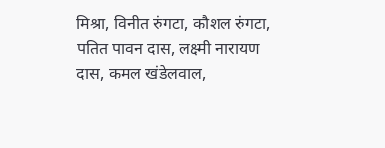मिश्रा, विनीत रुंगटा, कौशल रुंगटा, पतित पावन दास, लक्ष्मी नारायण दास, कमल खंडेलवाल,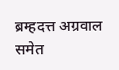ब्रम्हदत्त अग्रवाल समेत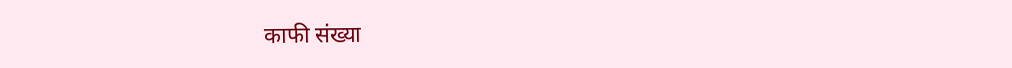काफी संख्या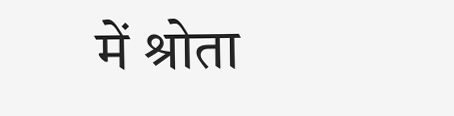में श्रोता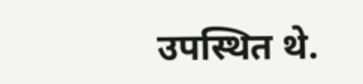उपस्थित थे.